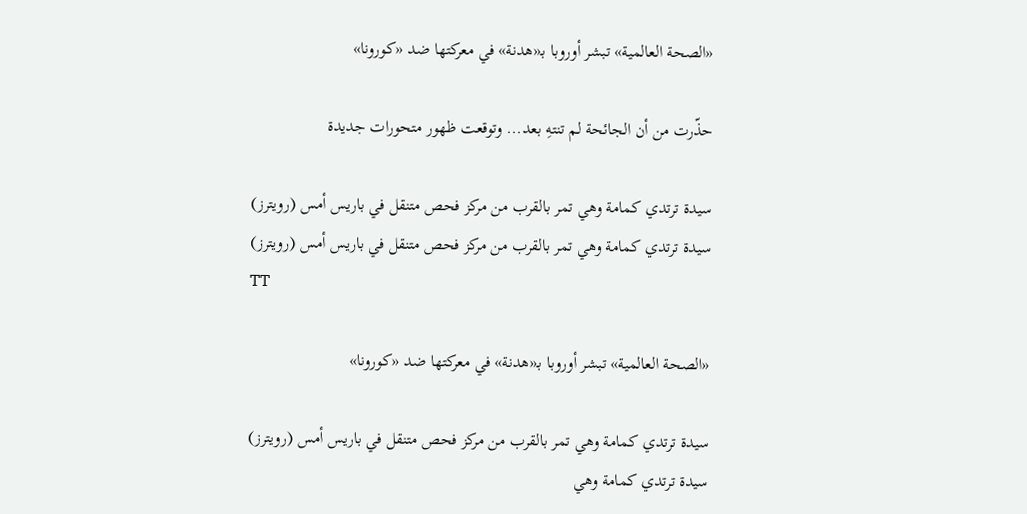«الصحة العالمية» تبشر أوروبا بـ«هدنة» في معركتها ضد «كورونا»

حذّرت من أن الجائحة لم تنتهِ بعد... وتوقعت ظهور متحورات جديدة

سيدة ترتدي كمامة وهي تمر بالقرب من مركز فحص متنقل في باريس أمس (رويترز)
سيدة ترتدي كمامة وهي تمر بالقرب من مركز فحص متنقل في باريس أمس (رويترز)
TT

«الصحة العالمية» تبشر أوروبا بـ«هدنة» في معركتها ضد «كورونا»

سيدة ترتدي كمامة وهي تمر بالقرب من مركز فحص متنقل في باريس أمس (رويترز)
سيدة ترتدي كمامة وهي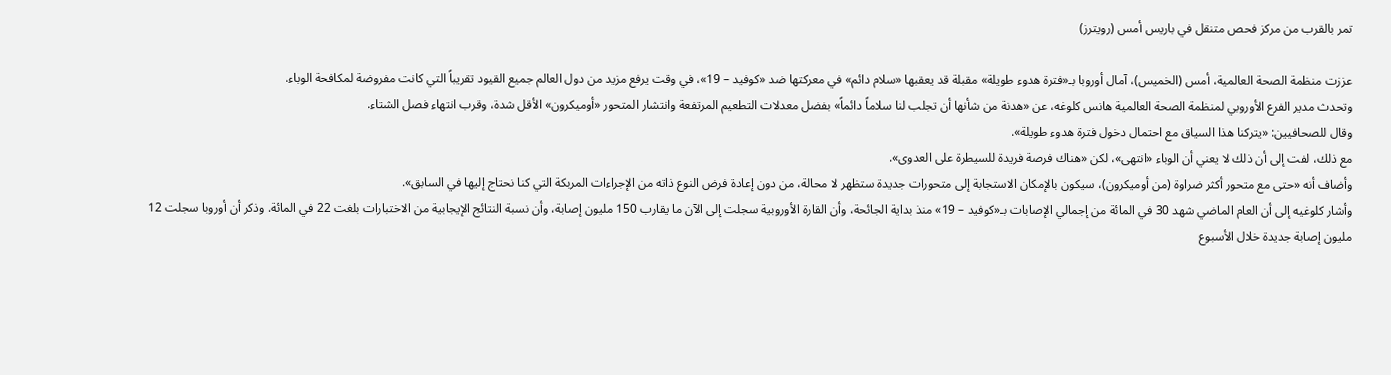تمر بالقرب من مركز فحص متنقل في باريس أمس (رويترز)

عززت منظمة الصحة العالمية، أمس (الخميس)، آمال أوروبا بـ«فترة هدوء طويلة» مقبلة قد يعقبها «سلام دائم» في معركتها ضد «كوفيد – 19»، في وقت يرفع مزيد من دول العالم جميع القيود تقريباً التي كانت مفروضة لمكافحة الوباء.
وتحدث مدير الفرع الأوروبي لمنظمة الصحة العالمية هانس كلوغه، عن «هدنة من شأنها أن تجلب لنا سلاماً دائماً» بفضل معدلات التطعيم المرتفعة وانتشار المتحور «أوميكرون» الأقل شدة، وقرب انتهاء فصل الشتاء.
وقال للصحافيين: «يتركنا هذا السياق مع احتمال دخول فترة هدوء طويلة».
مع ذلك، لفت إلى أن ذلك لا يعني أن الوباء «انتهى»، لكن «هناك فرصة فريدة للسيطرة على العدوى».
وأضاف أنه «حتى مع متحور أكثر ضراوة (من أوميكرون)، سيكون بالإمكان الاستجابة إلى متحورات جديدة ستظهر لا محالة، من دون إعادة فرض النوع ذاته من الإجراءات المربكة التي كنا نحتاج إليها في السابق».
وأشار كلوغيه إلى أن العام الماضي شهد 30 في المائة من إجمالي الإصابات بـ«كوفيد – 19» منذ بداية الجائحة، وأن القارة الأوروبية سجلت إلى الآن ما يقارب 150 مليون إصابة، وأن نسبة النتائج الإيجابية من الاختبارات بلغت 22 في المائة. وذكر أن أوروبا سجلت 12 مليون إصابة جديدة خلال الأسبوع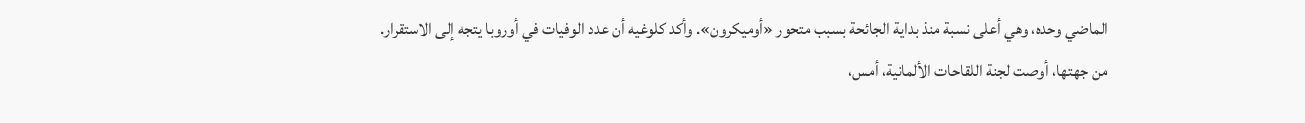الماضي وحده، وهي أعلى نسبة منذ بداية الجائحة بسبب متحور «أوميكرون». وأكد كلوغيه أن عدد الوفيات في أوروبا يتجه إلى الاستقرار.
من جهتها، أوصت لجنة اللقاحات الألمانية، أمس،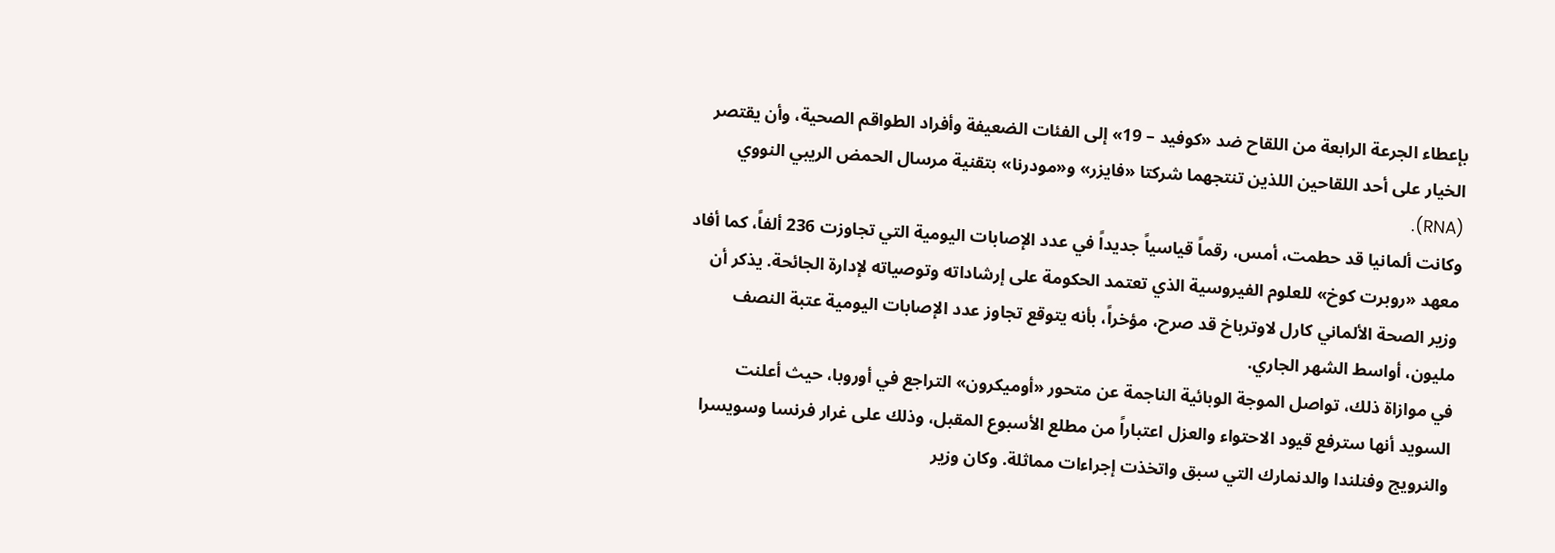بإعطاء الجرعة الرابعة من اللقاح ضد «كوفيد – 19» إلى الفئات الضعيفة وأفراد الطواقم الصحية، وأن يقتصر الخيار على أحد اللقاحين اللذين تنتجهما شركتا «فايزر» و«مودرنا» بتقنية مرسال الحمض الريبي النووي (RNA).
وكانت ألمانيا قد حطمت، أمس، رقماً قياسياً جديداً في عدد الإصابات اليومية التي تجاوزت 236 ألفاً، كما أفاد معهد «روبرت كوخ» للعلوم الفيروسية الذي تعتمد الحكومة على إرشاداته وتوصياته لإدارة الجائحة. يذكر أن وزير الصحة الألماني كارل لاوترباخ قد صرح، مؤخراً، بأنه يتوقع تجاوز عدد الإصابات اليومية عتبة النصف مليون، أواسط الشهر الجاري.
في موازاة ذلك، تواصل الموجة الوبائية الناجمة عن متحور «أوميكرون» التراجع في أوروبا، حيث أعلنت السويد أنها سترفع قيود الاحتواء والعزل اعتباراً من مطلع الأسبوع المقبل، وذلك على غرار فرنسا وسويسرا والنرويج وفنلندا والدنمارك التي سبق واتخذت إجراءات مماثلة. وكان وزير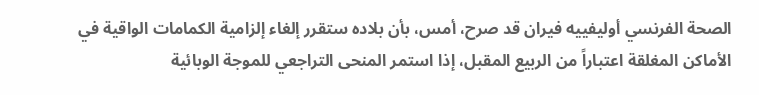الصحة الفرنسي أوليفييه فيران قد صرح، أمس، بأن بلاده ستقرر إلغاء إلزامية الكمامات الواقية في الأماكن المغلقة اعتباراً من الربيع المقبل، إذا استمر المنحى التراجعي للموجة الوبائية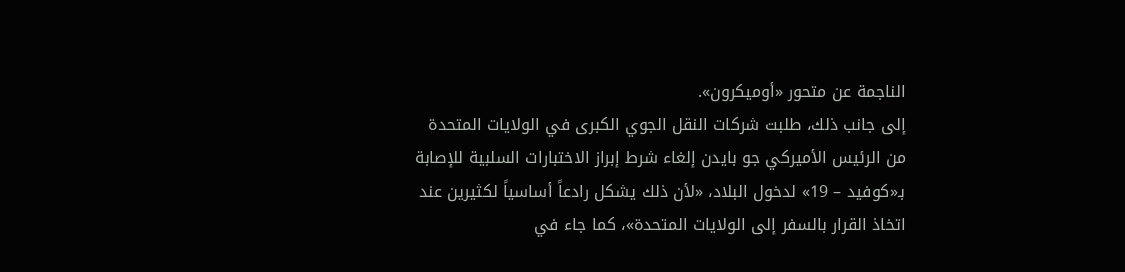الناجمة عن متحور «أوميكرون».
إلى جانب ذلك، طلبت شركات النقل الجوي الكبرى في الولايات المتحدة من الرئيس الأميركي جو بايدن إلغاء شرط إبراز الاختبارات السلبية للإصابة بـ«كوفيد – 19» لدخول البلاد، «لأن ذلك يشكل رادعاً أساسياً لكثيرين عند اتخاذ القرار بالسفر إلى الولايات المتحدة»، كما جاء في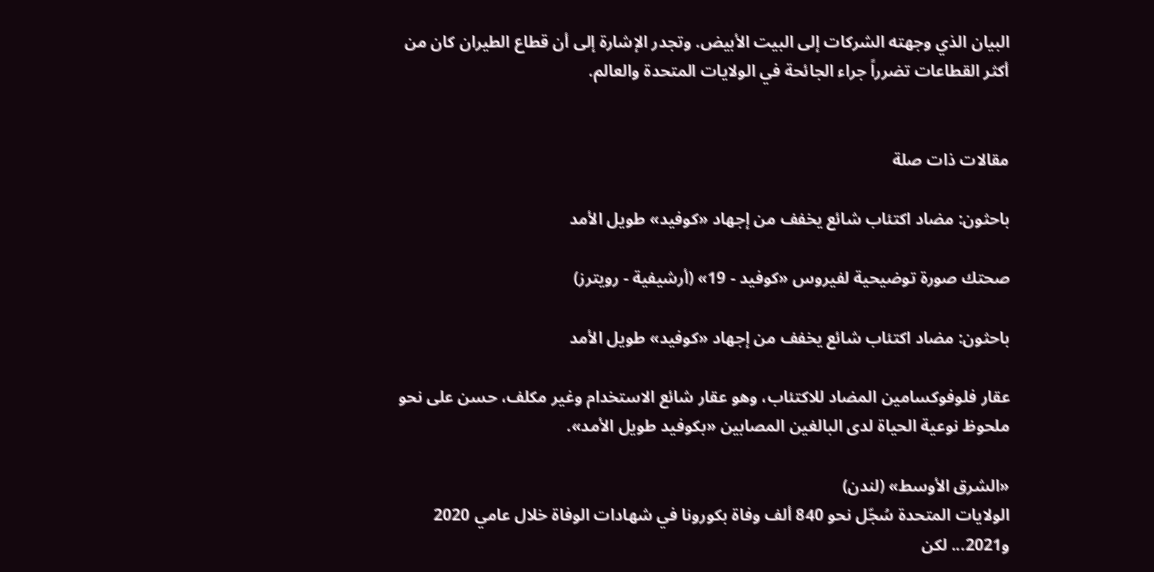البيان الذي وجهته الشركات إلى البيت الأبيض. وتجدر الإشارة إلى أن قطاع الطيران كان من أكثر القطاعات تضرراً جراء الجائحة في الولايات المتحدة والعالم.


مقالات ذات صلة

باحثون: مضاد اكتئاب شائع يخفف من إجهاد «كوفيد» طويل الأمد

صحتك صورة توضيحية لفيروس «كوفيد - 19» (أرشيفية - رويترز)

باحثون: مضاد اكتئاب شائع يخفف من إجهاد «كوفيد» طويل الأمد

عقار فلوفوكسامين المضاد للاكتئاب، وهو عقار شائع الاستخدام وغير مكلف، حسن على نحو ملحوظ نوعية الحياة لدى البالغين المصابين «بكوفيد طويل الأمد».

«الشرق الأوسط» (لندن)
الولايات المتحدة سُجّل نحو 840 ألف وفاة بكورونا في شهادات الوفاة خلال عامي 2020 و2021... لكن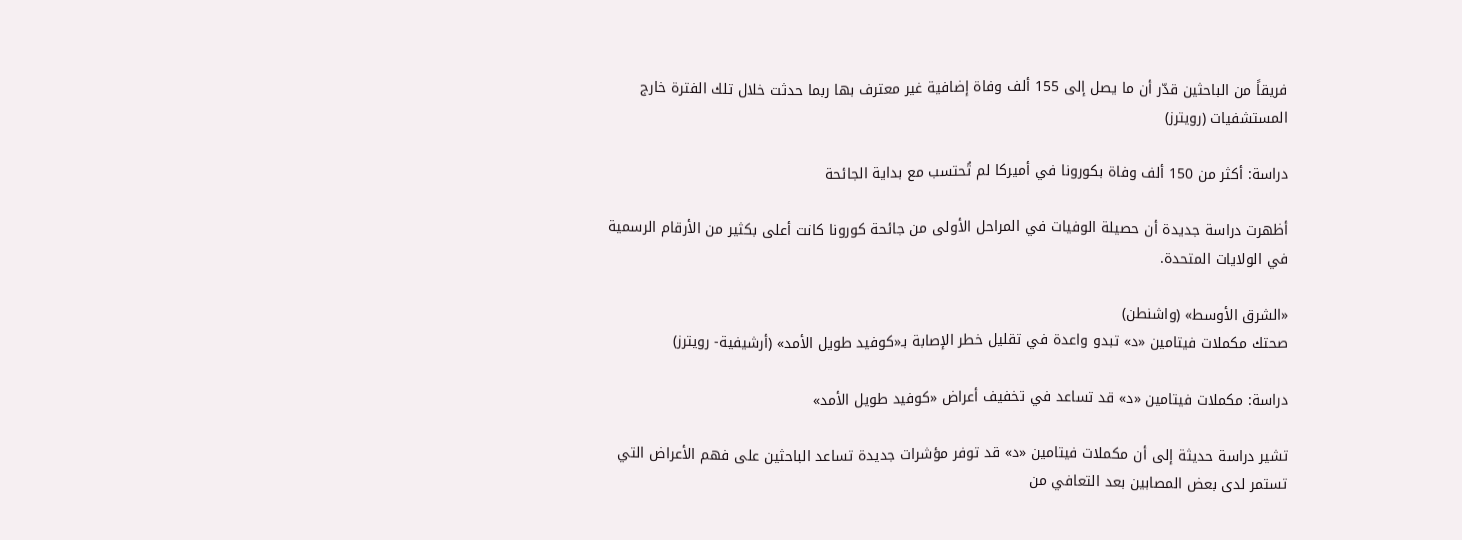فريقاً من الباحثين قدّر أن ما يصل إلى 155 ألف وفاة إضافية غير معترف بها ربما حدثت خلال تلك الفترة خارج المستشفيات (رويترز)

دراسة: أكثر من 150 ألف وفاة بكورونا في أميركا لم تُحتسب مع بداية الجائحة

أظهرت دراسة جديدة أن حصيلة الوفيات في المراحل الأولى من جائحة كورونا كانت أعلى بكثير من الأرقام الرسمية في الولايات المتحدة.

«الشرق الأوسط» (واشنطن)
صحتك مكملات فيتامين «د» تبدو واعدة في تقليل خطر الإصابة بـ«كوفيد طويل الأمد» (أرشيفية- رويترز)

دراسة: مكملات فيتامين «د» قد تساعد في تخفيف أعراض «كوفيد طويل الأمد»

تشير دراسة حديثة إلى أن مكملات فيتامين «د» قد توفر مؤشرات جديدة تساعد الباحثين على فهم الأعراض التي تستمر لدى بعض المصابين بعد التعافي من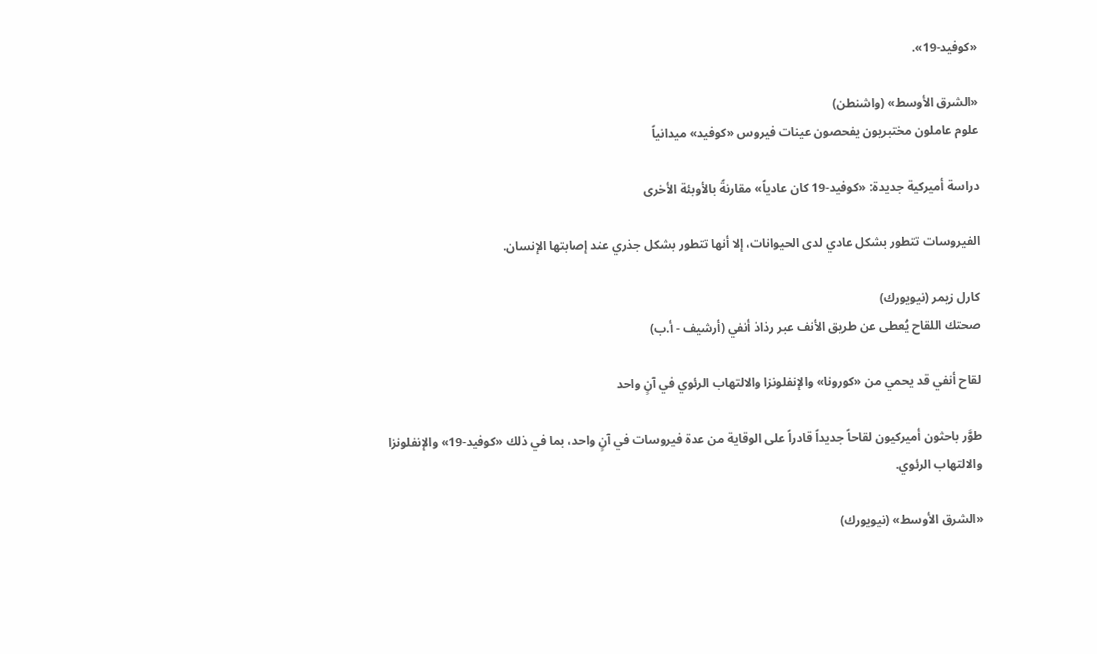«كوفيد-19».

«الشرق الأوسط» (واشنطن)
علوم عاملون مختبريون يفحصون عينات فيروس «كوفيد» ميدانياً

دراسة أميركية جديدة: «كوفيد-19 كان عادياً» مقارنةً بالأوبئة الأخرى

الفيروسات تتطور بشكل عادي لدى الحيوانات، إلا أنها تتطور بشكل جذري عند إصابتها الإنسان.

كارل زيمر (نيويورك)
صحتك اللقاح يُعطى عن طريق الأنف عبر رذاذ أنفي (أرشيف - أ.ب)

لقاح أنفي قد يحمي من «كورونا» والإنفلونزا والالتهاب الرئوي في آنٍ واحد

طوَّر باحثون أميركيون لقاحاً جديداً قادراً على الوقاية من عدة فيروسات في آنٍ واحد، بما في ذلك «كوفيد-19» والإنفلونزا والالتهاب الرئوي.

«الشرق الأوسط» (نيويورك)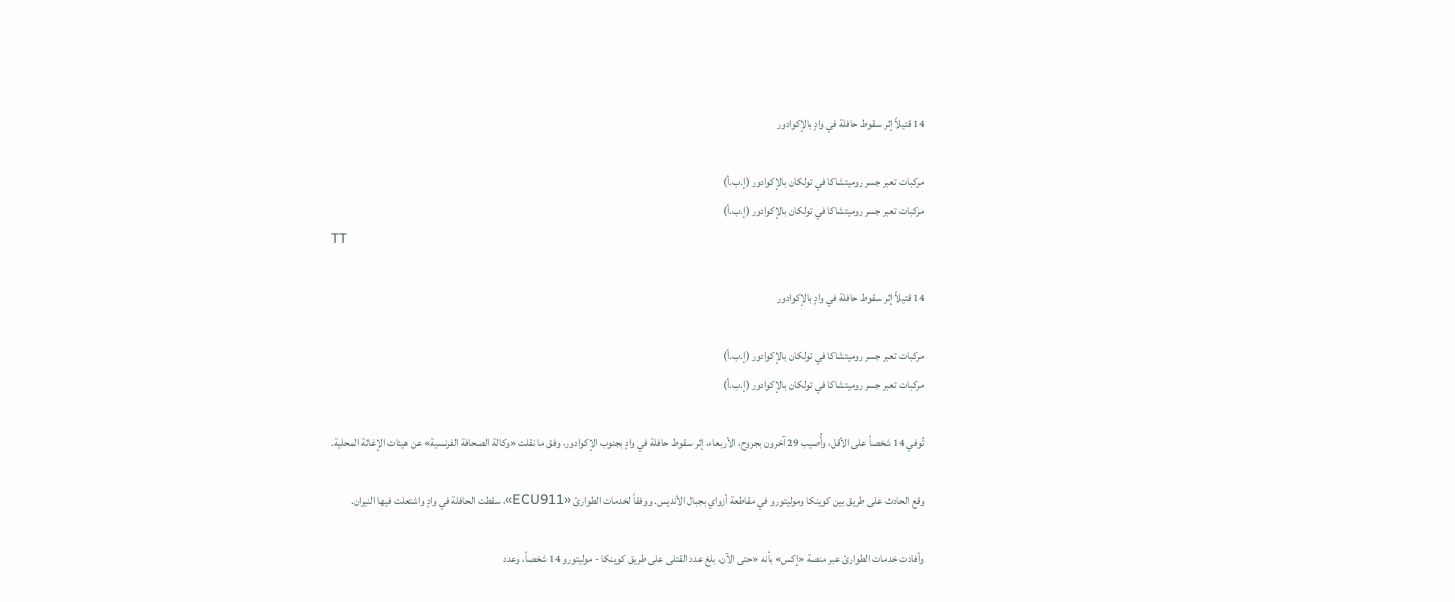14 قتيلاً إثر سقوط حافلة في وادٍ بالإكوادور

مركبات تعبر جسر روميتشاكا في تولكان بالإكوادور (إ.ب.أ)
مركبات تعبر جسر روميتشاكا في تولكان بالإكوادور (إ.ب.أ)
TT

14 قتيلاً إثر سقوط حافلة في وادٍ بالإكوادور

مركبات تعبر جسر روميتشاكا في تولكان بالإكوادور (إ.ب.أ)
مركبات تعبر جسر روميتشاكا في تولكان بالإكوادور (إ.ب.أ)

تُوفي 14 شخصاً على الأقل، وأُصيب 29 آخرون بجروح، الأربعاء، إثر سقوط حافلة في وادٍ بجنوب الإكوادور، وفق ما نقلت «وكالة الصحافة الفرنسية» عن هيئات الإغاثة المحلية.

وقع الحادث على طريق بين كوينكا وموليتورو في مقاطعة أزواي بجبال الأنديس. ووفقاً لخدمات الطوارئ «ECU911»، سقطت الحافلة في وادٍ واشتعلت فيها النيران.

وأفادت خدمات الطوارئ عبر منصة «إكس» بأنه «حتى الآن، بلغ عدد القتلى على طريق كوينكا - موليتورو 14 شخصاً، وعدد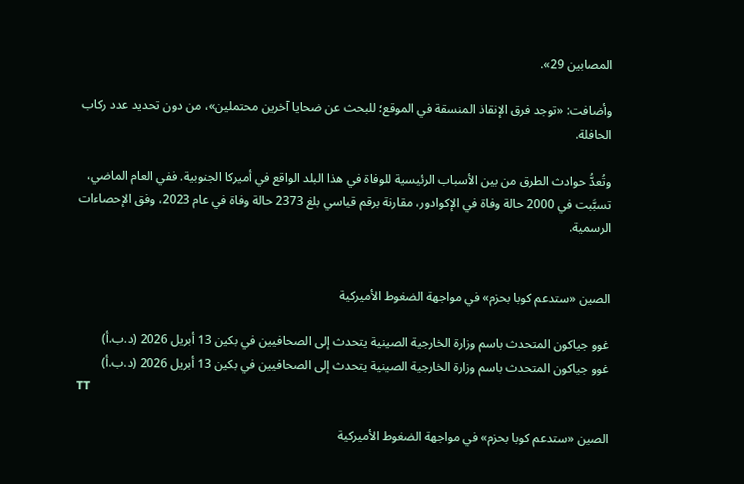المصابين 29».

وأضافت: «توجد فرق الإنقاذ المنسقة في الموقع؛ للبحث عن ضحايا آخرين محتملين»، من دون تحديد عدد ركاب الحافلة.

وتُعدُّ حوادث الطرق من بين الأسباب الرئيسية للوفاة في هذا البلد الواقع في أميركا الجنوبية. ففي العام الماضي، تسبَّبت في 2000 حالة وفاة في الإكوادور، مقارنة برقم قياسي بلغ 2373 حالة وفاة في عام 2023، وفق الإحصاءات الرسمية.


الصين «ستدعم كوبا بحزم» في مواجهة الضغوط الأميركية

غوو جياكون المتحدث باسم وزارة الخارجية الصينية يتحدث إلى الصحافيين في بكين 13 أبريل 2026 (د.ب.أ)
غوو جياكون المتحدث باسم وزارة الخارجية الصينية يتحدث إلى الصحافيين في بكين 13 أبريل 2026 (د.ب.أ)
TT

الصين «ستدعم كوبا بحزم» في مواجهة الضغوط الأميركية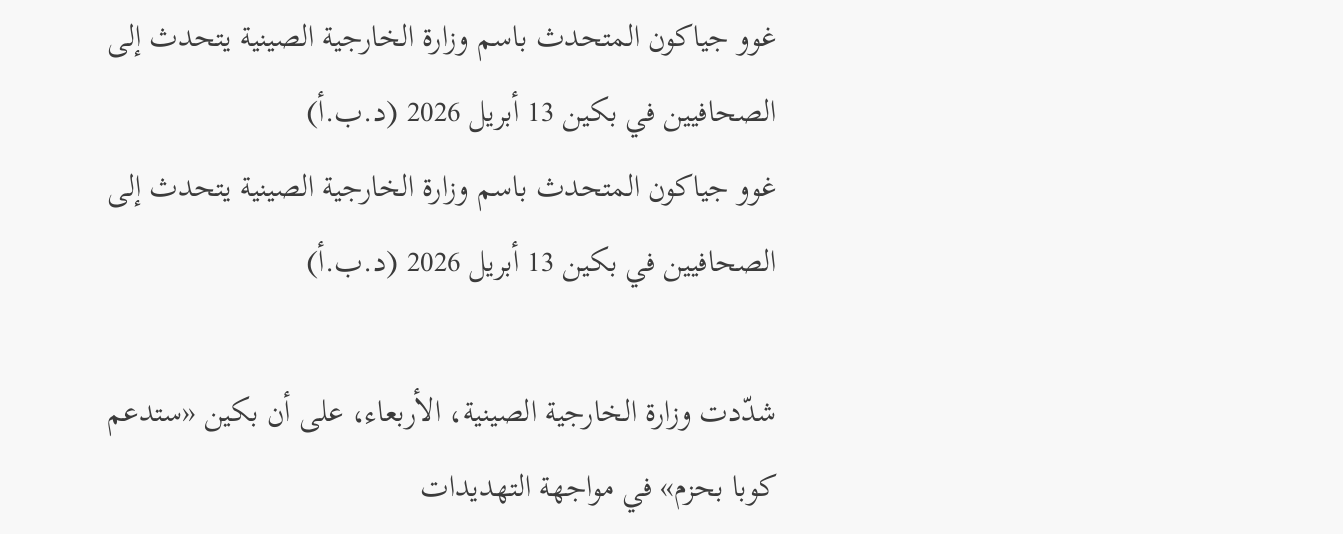غوو جياكون المتحدث باسم وزارة الخارجية الصينية يتحدث إلى الصحافيين في بكين 13 أبريل 2026 (د.ب.أ)
غوو جياكون المتحدث باسم وزارة الخارجية الصينية يتحدث إلى الصحافيين في بكين 13 أبريل 2026 (د.ب.أ)

شدّدت وزارة الخارجية الصينية، الأربعاء، على أن بكين «ستدعم كوبا بحزم» في مواجهة التهديدات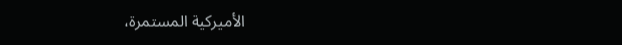الأميركية المستمرة،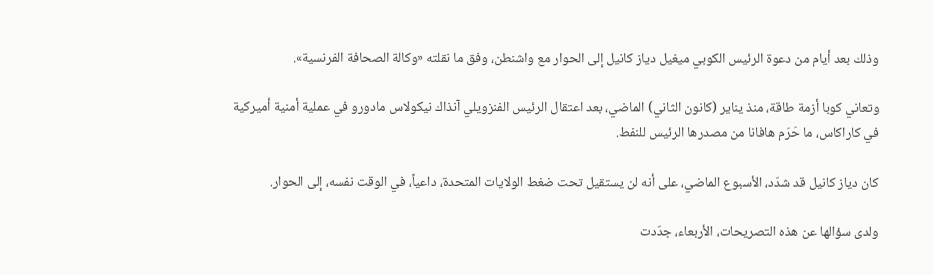وذلك بعد أيام من دعوة الرئيس الكوبي ميغيل دياز كانيل إلى الحوار مع واشنطن، وفق ما نقلته «وكالة الصحافة الفرنسية».

وتعاني كوبا أزمة طاقة، منذ يناير (كانون الثاني) الماضي، بعد اعتقال الرئيس الفنزويلي آنذاك نيكولاس مادورو في عملية أمنية أميركية في كاراكاس، ما حَرَم هافانا من مصدرها الرئيس للنفط.

كان دياز كانيل قد شدّد، الأسبوع الماضي، على أنه لن يستقيل تحت ضغط الولايات المتحدة، داعياً، في الوقت نفسه، إلى الحوار.

ولدى سؤالها عن هذه التصريحات، الأربعاء، جدّدت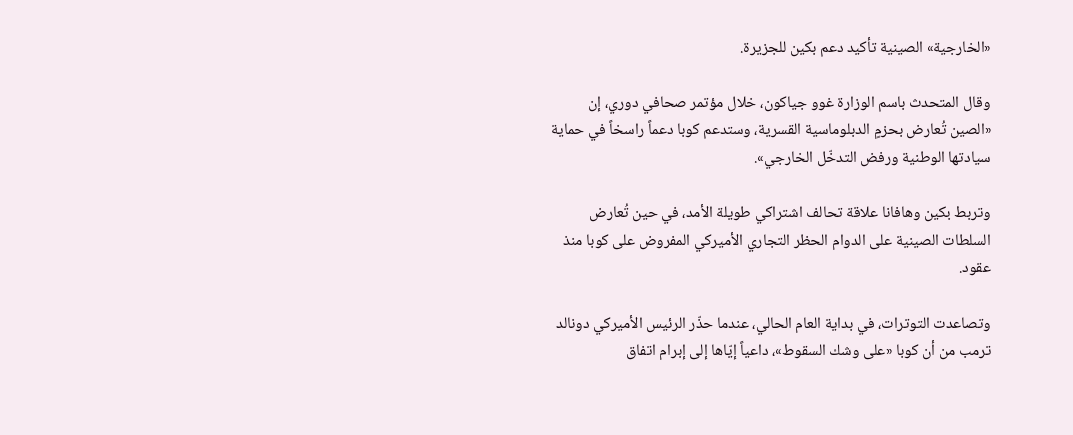«الخارجية» الصينية تأكيد دعم بكين للجزيرة.

وقال المتحدث باسم الوزارة غوو جياكون، خلال مؤتمر صحافي دوري، إن «الصين تُعارض بحزمٍ الدبلوماسية القسرية، وستدعم كوبا دعماً راسخاً في حماية سيادتها الوطنية ورفض التدخّل الخارجي».

وتربط بكين وهافانا علاقة تحالف اشتراكي طويلة الأمد، في حين تُعارض السلطات الصينية على الدوام الحظر التجاري الأميركي المفروض على كوبا منذ عقود.

وتصاعدت التوترات، في بداية العام الحالي، عندما حذّر الرئيس الأميركي دونالد ترمب من أن كوبا «على وشك السقوط»، داعياً إيّاها إلى إبرام اتفاق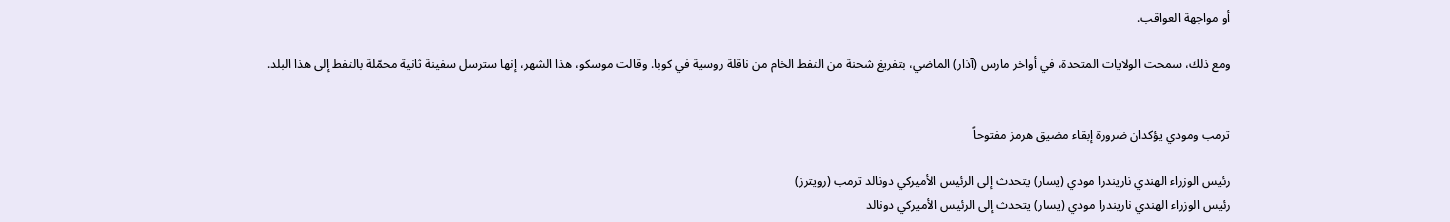أو مواجهة العواقب.

ومع ذلك، سمحت الولايات المتحدة، في أواخر مارس (آذار) الماضي، بتفريغ شحنة من النفط الخام من ناقلة روسية في كوبا. وقالت موسكو، هذا الشهر، إنها سترسل سفينة ثانية محمّلة بالنفط إلى هذا البلد.


ترمب ومودي يؤكدان ضرورة إبقاء مضيق هرمز مفتوحاً

رئيس الوزراء الهندي ناريندرا مودي (يسار) يتحدث إلى الرئيس الأميركي دونالد ترمب (رويترز)
رئيس الوزراء الهندي ناريندرا مودي (يسار) يتحدث إلى الرئيس الأميركي دونالد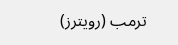ترمب (رويترز)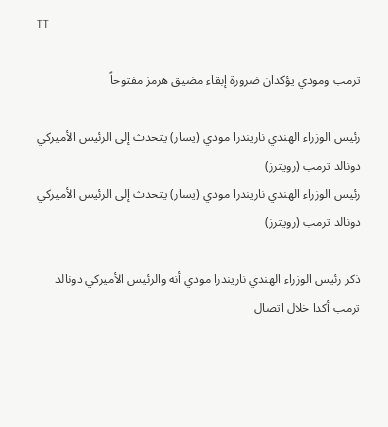TT

ترمب ومودي يؤكدان ضرورة إبقاء مضيق هرمز مفتوحاً

رئيس الوزراء الهندي ناريندرا مودي (يسار) يتحدث إلى الرئيس الأميركي دونالد ترمب (رويترز)
رئيس الوزراء الهندي ناريندرا مودي (يسار) يتحدث إلى الرئيس الأميركي دونالد ترمب (رويترز)

ذكر رئيس الوزراء الهندي ناريندرا مودي أنه والرئيس الأميركي دونالد ترمب أكدا خلال اتصال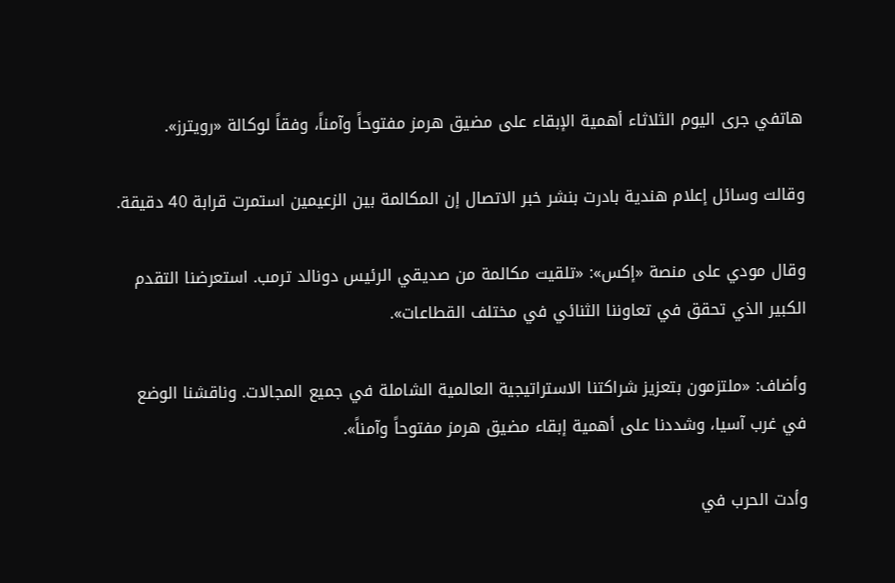هاتفي جرى اليوم الثلاثاء أهمية الإبقاء على مضيق هرمز مفتوحاً وآمناً، وفقاً لوكالة «رويترز».

وقالت وسائل إعلام هندية بادرت بنشر خبر الاتصال ‌إن المكالمة بين ‌الزعيمين استمرت ‌قرابة 40 دقيقة.

وقال مودي على منصة «إكس»: «تلقيت مكالمة من صديقي الرئيس دونالد ترمب. استعرضنا التقدم الكبير الذي تحقق في تعاوننا الثنائي في مختلف القطاعات».

وأضاف: «ملتزمون بتعزيز شراكتنا الاستراتيجية ‌العالمية ‌الشاملة في جميع المجالات. وناقشنا ‌الوضع في غرب آسيا، ‌وشددنا على أهمية إبقاء مضيق هرمز مفتوحاً وآمناً».

وأدت الحرب في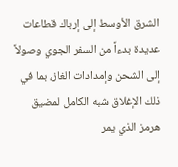الشرق الأوسط إلى إرباك ‌قطاعات عديدة بدءاً من السفر الجوي وصولاً إلى الشحن وإمدادات الغاز، بما في ذلك الإغلاق شبه الكامل لمضيق هرمز الذي يمر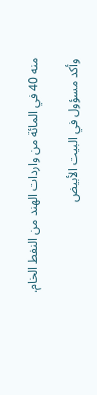منه 40 في المائة من واردات الهند من النفط الخام.

وأكد مسؤول في البيت الأبيض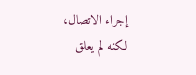إجراء الاتصال، لكنه لم يعلق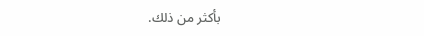بأكثر من ذلك.